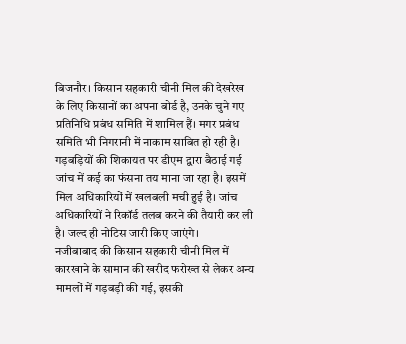बिजनौर। किसान सहकारी चीनी मिल की देखरेख के लिए किसानों का अपना बोर्ड है, उनके चुने गए प्रतिनिधि प्रबंध समिति में शामिल हैं। मगर प्रबंध समिति भी निगरानी में नाकाम साबित हो रही है। गड़बड़ियों की शिकायत पर डीएम द्वारा बैठाई गई जांच में कई का फंसना तय माना जा रहा है। इसमें मिल अधिकारियों में खलबली मची हुई है। जांच अधिकारियों ने रिकॉर्ड तलब करने की तैयारी कर ली है। जल्द ही नोटिस जारी किए जाएंगे।
नजीबाबाद की किसान सहकारी चीनी मिल में कारखाने के सामान की खरीद फरोख्त से लेकर अन्य मामलों में गड़बड़ी की गई, इसकी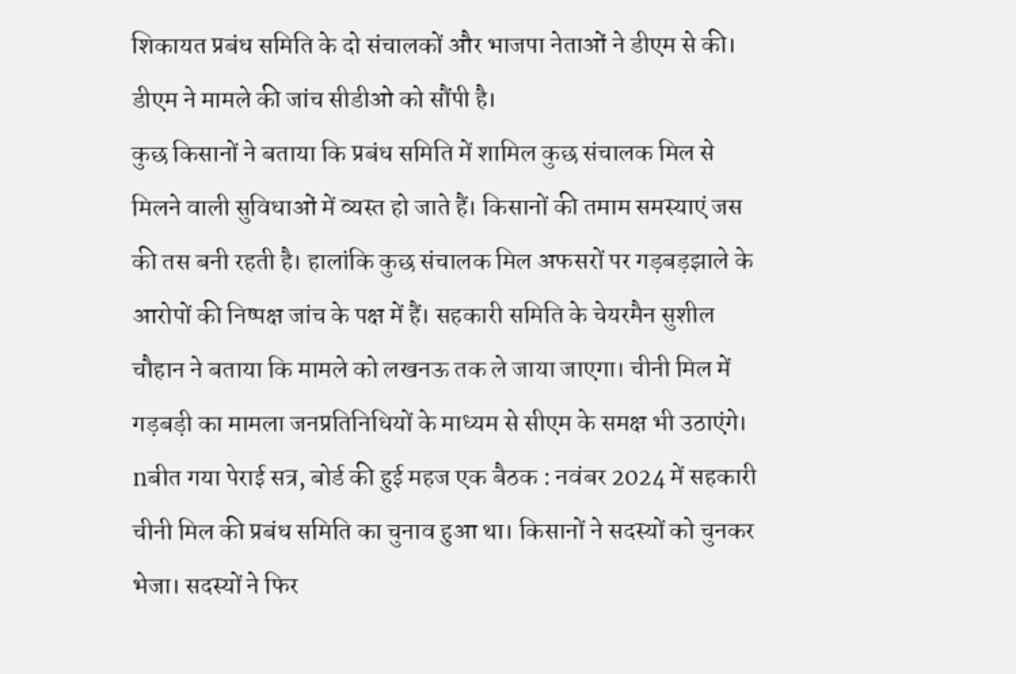शिकायत प्रबंध समिति के दो संचालकों और भाजपा नेताओं ने डीएम से की। डीएम ने मामले की जांच सीडीओ को सौंपी है।
कुछ किसानों ने बताया कि प्रबंध समिति में शामिल कुछ संचालक मिल से मिलने वाली सुविधाओं में व्यस्त हो जाते हैं। किसानों की तमाम समस्याएं जस की तस बनी रहती है। हालांकि कुछ संचालक मिल अफसरों पर गड़बड़झाले के आरोपों की निष्पक्ष जांच के पक्ष में हैं। सहकारी समिति के चेयरमैन सुशील चौहान ने बताया कि मामले को लखनऊ तक ले जाया जाएगा। चीनी मिल में गड़बड़ी का मामला जनप्रतिनिधियों के माध्यम से सीएम के समक्ष भी उठाएंगे।
nबीत गया पेराई सत्र, बोर्ड की हुई महज एक बैठक : नवंबर 2024 में सहकारी चीनी मिल की प्रबंध समिति का चुनाव हुआ था। किसानों ने सदस्यों को चुनकर भेजा। सदस्यों ने फिर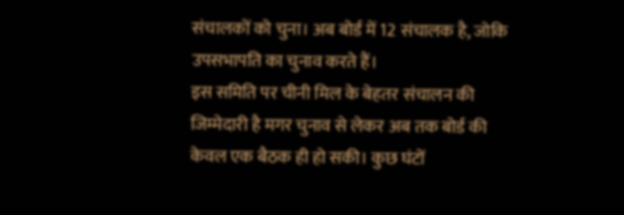संचालकों को चुना। अब बोर्ड में 12 संचालक है, जोकि उपसभापति का चुनाव करते हैं।
इस समिति पर चीनी मिल के बेहतर संचालन की जिम्मेदारी है मगर चुनाव से लेकर अब तक बोर्ड की केवल एक बैठक ही हो सकी। कुछ घंटों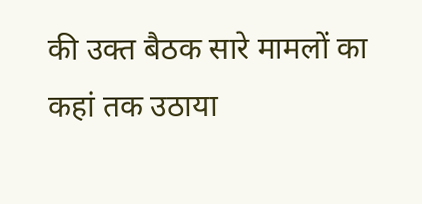की उक्त बैठक सारे मामलों का कहां तक उठाया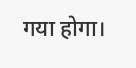गया होगा।